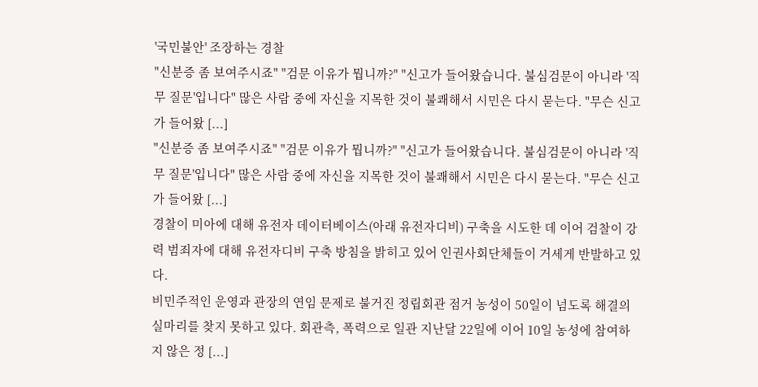'국민불안' 조장하는 경찰
"신분증 좀 보여주시죠" "검문 이유가 뭡니까?" "신고가 들어왔습니다. 불심검문이 아니라 '직무 질문'입니다" 많은 사람 중에 자신을 지목한 것이 불쾌해서 시민은 다시 묻는다. "무슨 신고가 들어왔 [...]
"신분증 좀 보여주시죠" "검문 이유가 뭡니까?" "신고가 들어왔습니다. 불심검문이 아니라 '직무 질문'입니다" 많은 사람 중에 자신을 지목한 것이 불쾌해서 시민은 다시 묻는다. "무슨 신고가 들어왔 [...]
경찰이 미아에 대해 유전자 데이터베이스(아래 유전자디비) 구축을 시도한 데 이어 검찰이 강력 범죄자에 대해 유전자디비 구축 방침을 밝히고 있어 인권사회단체들이 거세게 반발하고 있다.
비민주적인 운영과 관장의 연임 문제로 불거진 정립회관 점거 농성이 50일이 넘도록 해결의 실마리를 찾지 못하고 있다. 회관측, 폭력으로 일관 지난달 22일에 이어 10일 농성에 참여하지 않은 정 [...]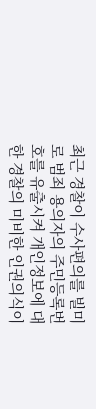최근 경찰이 수사편의를 빌미로 범죄 용의자의 주민등록번호를 유출시켜 개인정보에 대한 경찰의 미비한 인권의식이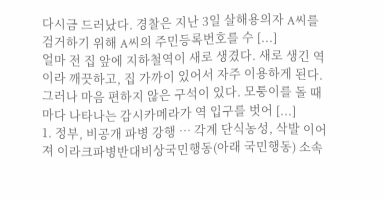다시금 드러났다. 경찰은 지난 3일 살해용의자 A씨를 검거하기 위해 A씨의 주민등록번호를 수 [...]
얼마 전 집 앞에 지하철역이 새로 생겼다. 새로 생긴 역이라 깨끗하고, 집 가까이 있어서 자주 이용하게 된다. 그러나 마음 편하지 않은 구석이 있다. 모퉁이를 돌 때마다 나타나는 감시카메라가 역 입구를 벗어 [...]
1. 정부, 비공개 파병 강행 … 각계 단식농성, 삭발 이어져 이라크파병반대비상국민행동(아래 국민행동) 소속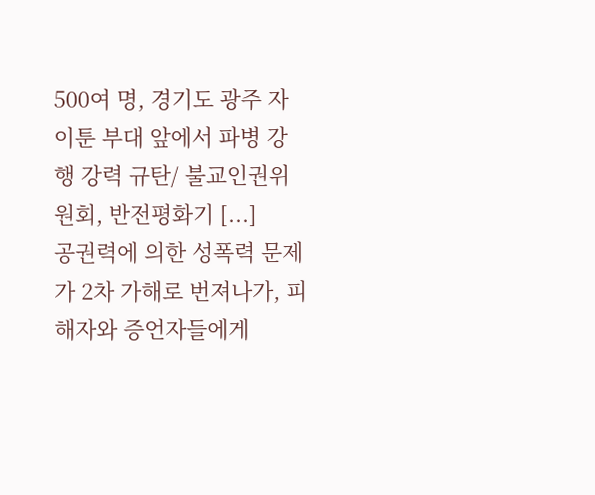500여 명, 경기도 광주 자이툰 부대 앞에서 파병 강행 강력 규탄/ 불교인권위원회, 반전평화기 [...]
공권력에 의한 성폭력 문제가 2차 가해로 번져나가, 피해자와 증언자들에게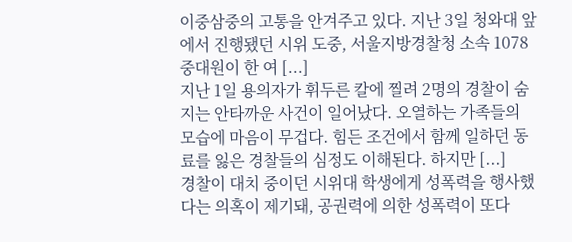이중삼중의 고통을 안겨주고 있다. 지난 3일 청와대 앞에서 진행됐던 시위 도중, 서울지방경찰청 소속 1078중대원이 한 여 [...]
지난 1일 용의자가 휘두른 칼에 찔려 2명의 경찰이 숨지는 안타까운 사건이 일어났다. 오열하는 가족들의 모습에 마음이 무겁다. 힘든 조건에서 함께 일하던 동료를 잃은 경찰들의 심정도 이해된다. 하지만 [...]
경찰이 대치 중이던 시위대 학생에게 성폭력을 행사했다는 의혹이 제기돼, 공권력에 의한 성폭력이 또다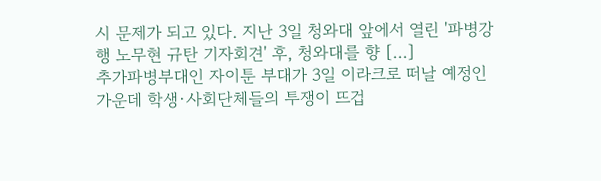시 문제가 되고 있다. 지난 3일 청와대 앞에서 열린 '파병강행 노무현 규탄 기자회견' 후, 청와대를 향 [...]
추가파병부대인 자이툰 부대가 3일 이라크로 떠날 예정인 가운데 학생·사회단체들의 투쟁이 뜨겁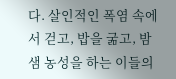다. 살인적인 폭염 속에서 걷고, 밥을 굶고, 밤샘 농성을 하는 이들의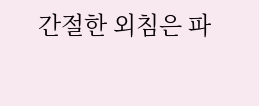간절한 외침은 파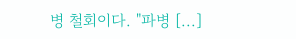병 철회이다. "파병 [...]